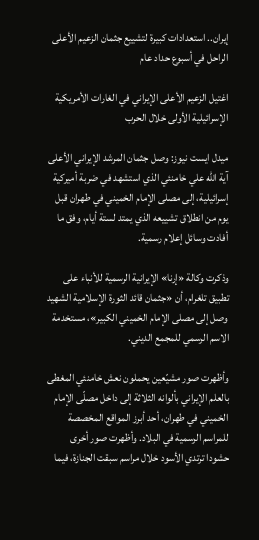إيران.. استعدادات كبيرة لتشييع جثمان الزعيم الأعلى الراحل في أسبوع حداد عام

اغتيل الزعيم الأعلى الإيراني في الغارات الأمريكية الإسرائيلية الأولى خلال الحرب

ميدل ايست نيوز: وصل جثمان المرشد الإيراني الأعلى آية الله علي خامنئي الذي استشهد في ضربة أميركية إسرائيلية، إلى مصلى الإمام الخميني في طهران قبل يوم من انطلاق تشييعه الذي يمتد لستة أيام، وفق ما أفادت وسائل إعلام رسمية.

وذكرت وكالة «إرنا» الإيرانية الرسمية للأنباء على تطبيق تلغرام، أن «جثمان قائد الثورة الإسلامية الشهيد وصل إلى مصلى الإمام الخميني الكبير»، مستخدمة الاسم الرسمي للمجمع الديني.

وأظهرت صور مشيّعين يحملون نعش خامنئي المغطى بالعلم الإيراني بألوانه الثلاثة إلى داخل مصلّى الإمام الخميني في طهران، أحد أبرز المواقع المخصصة للمراسم الرسمية في البلاد. وأظهرت صور أخرى حشودا ترتدي الأسود خلال مراسم سبقت الجنازة، فيما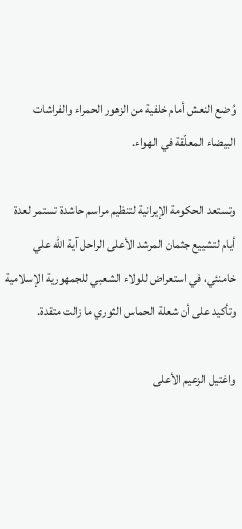وُضع النعش أمام خلفية من الزهور الحمراء والفراشات البيضاء المعلّقة في الهواء.

وتستعد الحكومة الإيرانية لتنظيم مراسم حاشدة تستمر لعدة أيام لتشييع جثمان المرشد الأعلى الراحل آية الله علي خامنئي، في استعراض للولاء الشعبي للجمهورية الإسلامية وتأكيد على أن شعلة الحماس الثوري ما زالت متقدة.

واغتيل الزعيم الأعلى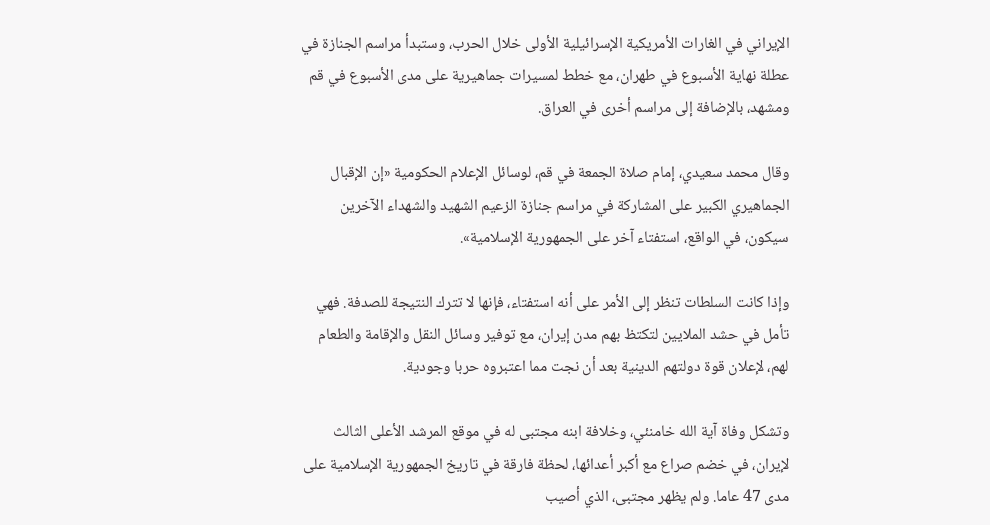الإيراني في الغارات الأمريكية الإسرائيلية الأولى خلال الحرب، وستبدأ مراسم الجنازة في عطلة نهاية الأسبوع في طهران، مع خطط لمسيرات جماهيرية على مدى الأسبوع في قم ومشهد، بالإضافة إلى مراسم أخرى في العراق.

وقال محمد سعيدي، إمام صلاة الجمعة في ‌قم، لوسائل الإعلام الحكومية «إن الإقبال الجماهيري الكبير على المشاركة في مراسم جنازة الزعيم الشهيد والشهداء الآخرين سيكون، في الواقع، استفتاء آخر على الجمهورية الإسلامية».

وإذا كانت السلطات تنظر إلى الأمر على أنه استفتاء، فإنها لا تترك النتيجة للصدفة. فهي تأمل في حشد الملايين لتكتظ بهم مدن إيران، مع توفير وسائل النقل والإقامة والطعام لهم، لإعلان قوة دولتهم الدينية بعد أن نجت مما اعتبروه حربا وجودية.

وتشكل وفاة آية الله خامنئي، وخلافة ابنه مجتبى له في موقع المرشد الأعلى الثالث لإيران، في خضم صراع مع أكبر أعدائها، لحظة فارقة في تاريخ الجمهورية الإسلامية على مدى 47 عاما. ولم يظهر مجتبى، الذي أصيب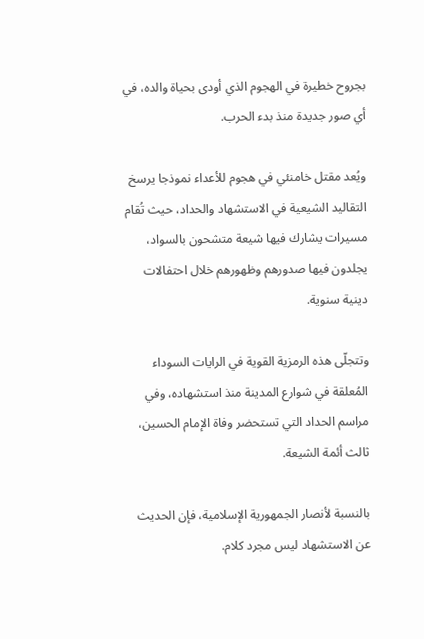بجروح خطيرة في الهجوم الذي أودى بحياة والده، في أي صور جديدة منذ بدء الحرب.

ويُعد مقتل خامنئي في هجوم للأعداء نموذجا يرسخ التقاليد الشيعية في الاستشهاد والحداد، حيث تُقام مسيرات يشارك فيها شيعة متشحون بالسواد، يجلدون فيها صدورهم وظهورهم خلال احتفالات دينية سنوية.

وتتجلّى هذه الرمزية القوية في الرايات السوداء المُعلقة في شوارع المدينة منذ استشهاده، وفي مراسم الحداد التي تستحضر وفاة الإمام الحسين، ثالث أئمة الشيعة.

بالنسبة لأنصار الجمهورية الإسلامية، فإن الحديث عن الاستشهاد ليس مجرد كلام.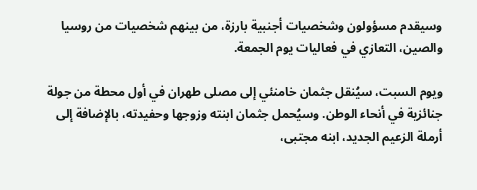وسيقدم مسؤولون وشخصيات أجنبية بارزة، من بينهم شخصيات من روسيا والصين، التعازي في فعاليات يوم الجمعة.

ويوم السبت، سيُنقل جثمان خامنئي إلى مصلى طهران في أول محطة من جولة جنائزية في أنحاء الوطن. وسيُحمل جثمان ابنته وزوجها وحفيدته، بالإضافة إلى أرملة الزعيم الجديد، ابنه مجتبى،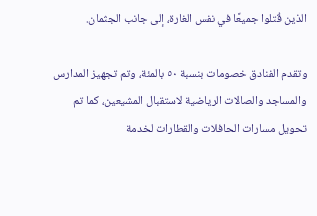الذين قُتلوا جميعًا في نفس الغارة، إلى جانب الجثمان.

وتقدم الفنادق خصومات بنسبة ٥٠ بالمئة، وتم تجهيز المدارس والمساجد والصالات الرياضية لاستقبال المشيعين، كما تم تحويل مسارات الحافلات والقطارات لخدمة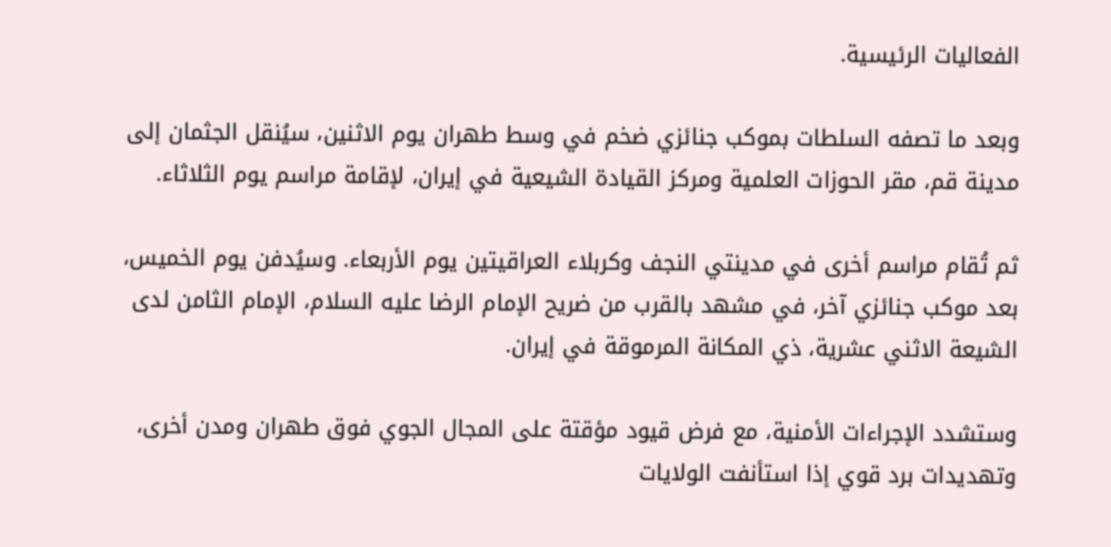الفعاليات الرئيسية.

وبعد ما تصفه السلطات بموكب جنائزي ضخم في وسط طهران يوم الاثنين، سيُنقل الجثمان إلى مدينة قم، مقر الحوزات العلمية ومركز القيادة الشيعية في إيران، لإقامة مراسم يوم الثلاثاء.

ثم تُقام مراسم أخرى في مدينتي النجف وكربلاء العراقيتين يوم الأربعاء. وسيُدفن يوم الخميس، بعد موكب جنائزي آخر، في مشهد بالقرب من ضريح الإمام الرضا عليه السلام، الإمام الثامن لدى الشيعة الاثني عشرية، ذي المكانة المرموقة في إيران.

وستشدد الإجراءات الأمنية، مع فرض قيود مؤقتة على المجال الجوي فوق طهران ومدن أخرى، وتهديدات برد قوي إذا استأنفت الولايات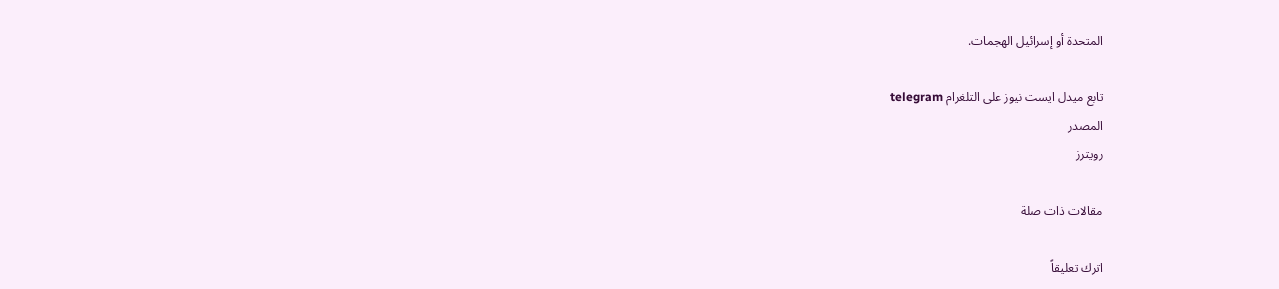المتحدة أو إسرائيل الهجمات.

تابع ميدل ايست نيوز على التلغرام telegram
المصدر
رويترز

مقالات ذات صلة

اترك تعليقاً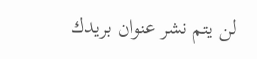لن يتم نشر عنوان بريدك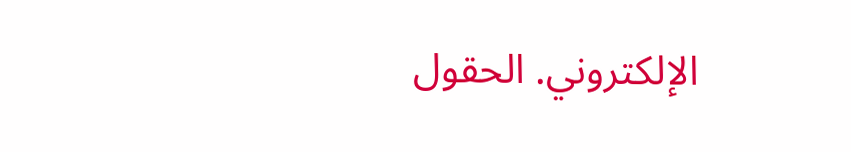الإلكتروني. الحقول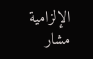الإلزامية مشار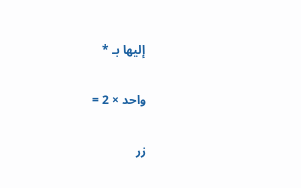إليها بـ *

واحد × 2 =

زر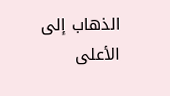الذهاب إلى الأعلى